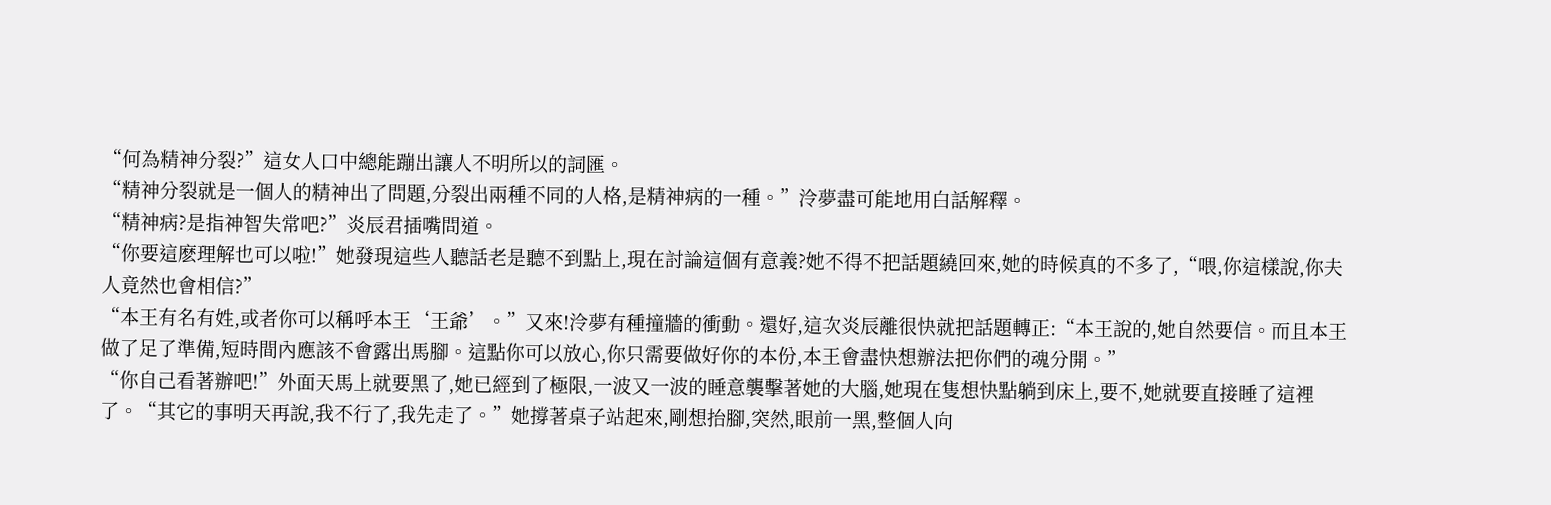“何為精神分裂?”這女人口中總能蹦出讓人不明所以的詞匯。
“精神分裂就是一個人的精神出了問題,分裂出兩種不同的人格,是精神病的一種。”泠夢盡可能地用白話解釋。
“精神病?是指神智失常吧?”炎辰君插嘴問道。
“你要這麽理解也可以啦!”她發現這些人聽話老是聽不到點上,現在討論這個有意義?她不得不把話題繞回來,她的時候真的不多了,“喂,你這樣說,你夫人竟然也會相信?”
“本王有名有姓,或者你可以稱呼本王‘王爺’。”又來!泠夢有種撞牆的衝動。還好,這次炎辰離很快就把話題轉正:“本王說的,她自然要信。而且本王做了足了準備,短時間內應該不會露出馬腳。這點你可以放心,你只需要做好你的本份,本王會盡快想辦法把你們的魂分開。”
“你自己看著辦吧!”外面天馬上就要黑了,她已經到了極限,一波又一波的睡意襲擊著她的大腦,她現在隻想快點躺到床上,要不,她就要直接睡了這裡了。“其它的事明天再說,我不行了,我先走了。”她撐著桌子站起來,剛想抬腳,突然,眼前一黑,整個人向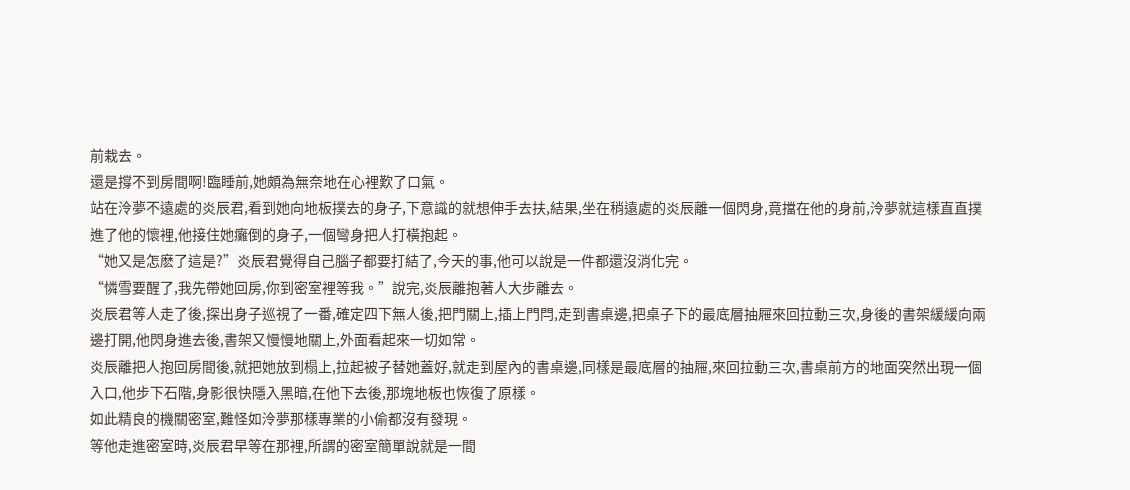前栽去。
還是撐不到房間啊!臨睡前,她頗為無奈地在心裡歎了口氣。
站在泠夢不遠處的炎辰君,看到她向地板撲去的身子,下意識的就想伸手去扶,結果,坐在稍遠處的炎辰離一個閃身,竟擋在他的身前,泠夢就這樣直直撲進了他的懷裡,他接住她癱倒的身子,一個彎身把人打橫抱起。
“她又是怎麽了這是?”炎辰君覺得自己腦子都要打結了,今天的事,他可以說是一件都還沒消化完。
“憐雪要醒了,我先帶她回房,你到密室裡等我。”說完,炎辰離抱著人大步離去。
炎辰君等人走了後,探出身子巡視了一番,確定四下無人後,把門關上,插上門閂,走到書桌邊,把桌子下的最底層抽屜來回拉動三次,身後的書架緩緩向兩邊打開,他閃身進去後,書架又慢慢地關上,外面看起來一切如常。
炎辰離把人抱回房間後,就把她放到榻上,拉起被子替她蓋好,就走到屋內的書桌邊,同樣是最底層的抽屜,來回拉動三次,書桌前方的地面突然出現一個入口,他步下石階,身影很快隱入黑暗,在他下去後,那塊地板也恢復了原樣。
如此精良的機關密室,難怪如泠夢那樣專業的小偷都沒有發現。
等他走進密室時,炎辰君早等在那裡,所謂的密室簡單說就是一間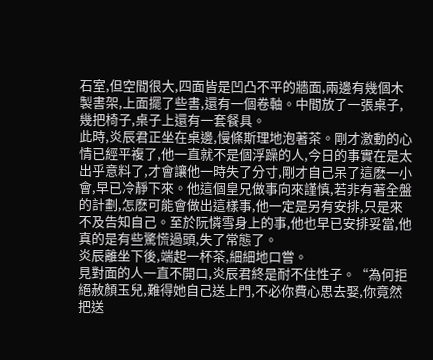石室,但空間很大,四面皆是凹凸不平的牆面,兩邊有幾個木製書架,上面擺了些書,還有一個卷軸。中間放了一張桌子,幾把椅子,桌子上還有一套餐具。
此時,炎辰君正坐在桌邊,慢條斯理地泡著茶。剛才激動的心情已經平複了,他一直就不是個浮躁的人,今日的事實在是太出乎意料了,才會讓他一時失了分寸,剛才自己呆了這麽一小會,早已冷靜下來。他這個皇兄做事向來謹慎,若非有著全盤的計劃,怎麽可能會做出這樣事,他一定是另有安排,只是來不及告知自己。至於阮憐雪身上的事,他也早已安排妥當,他真的是有些驚慌過頭,失了常態了。
炎辰離坐下後,端起一杯茶,細細地口嘗。
見對面的人一直不開口,炎辰君終是耐不住性子。“為何拒絕赦顏玉兒,難得她自己送上門,不必你費心思去娶,你竟然把送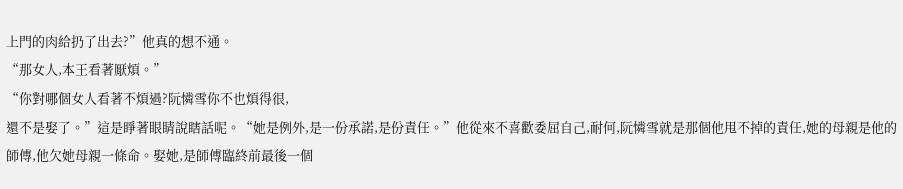上門的肉給扔了出去?”他真的想不通。
“那女人,本王看著厭煩。”
“你對哪個女人看著不煩過?阮憐雪你不也煩得很,
還不是娶了。”這是睜著眼睛說瞎話呢。“她是例外,是一份承諾,是份責任。”他從來不喜歡委屈自己,耐何,阮憐雪就是那個他甩不掉的責任,她的母親是他的師傅,他欠她母親一條命。娶她,是師傅臨終前最後一個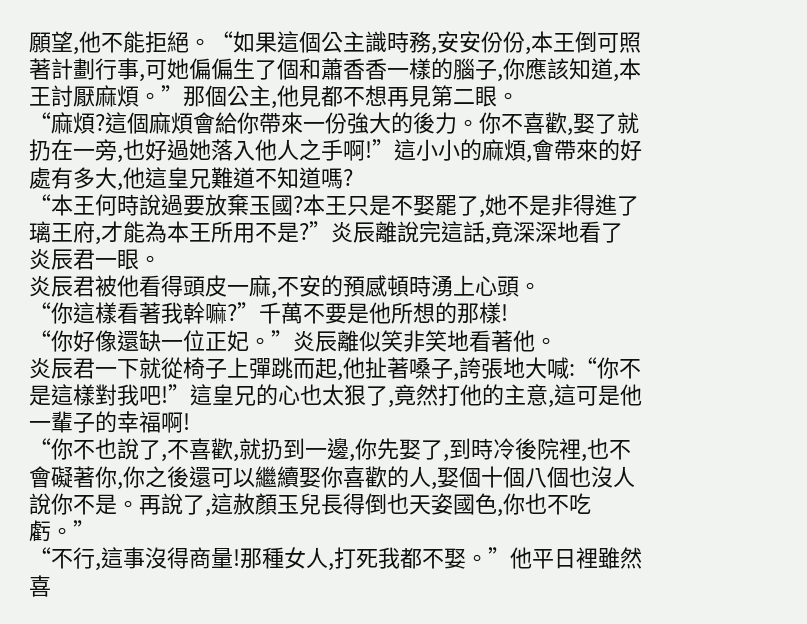願望,他不能拒絕。“如果這個公主識時務,安安份份,本王倒可照著計劃行事,可她偏偏生了個和蕭香香一樣的腦子,你應該知道,本王討厭麻煩。”那個公主,他見都不想再見第二眼。
“麻煩?這個麻煩會給你帶來一份強大的後力。你不喜歡,娶了就扔在一旁,也好過她落入他人之手啊!”這小小的麻煩,會帶來的好處有多大,他這皇兄難道不知道嗎?
“本王何時說過要放棄玉國?本王只是不娶罷了,她不是非得進了璃王府,才能為本王所用不是?”炎辰離說完這話,竟深深地看了炎辰君一眼。
炎辰君被他看得頭皮一麻,不安的預感頓時湧上心頭。
“你這樣看著我幹嘛?”千萬不要是他所想的那樣!
“你好像還缺一位正妃。”炎辰離似笑非笑地看著他。
炎辰君一下就從椅子上彈跳而起,他扯著嗓子,誇張地大喊:“你不是這樣對我吧!”這皇兄的心也太狠了,竟然打他的主意,這可是他一輩子的幸福啊!
“你不也說了,不喜歡,就扔到一邊,你先娶了,到時冷後院裡,也不會礙著你,你之後還可以繼續娶你喜歡的人,娶個十個八個也沒人說你不是。再說了,這赦顏玉兒長得倒也天姿國色,你也不吃虧。”
“不行,這事沒得商量!那種女人,打死我都不娶。”他平日裡雖然喜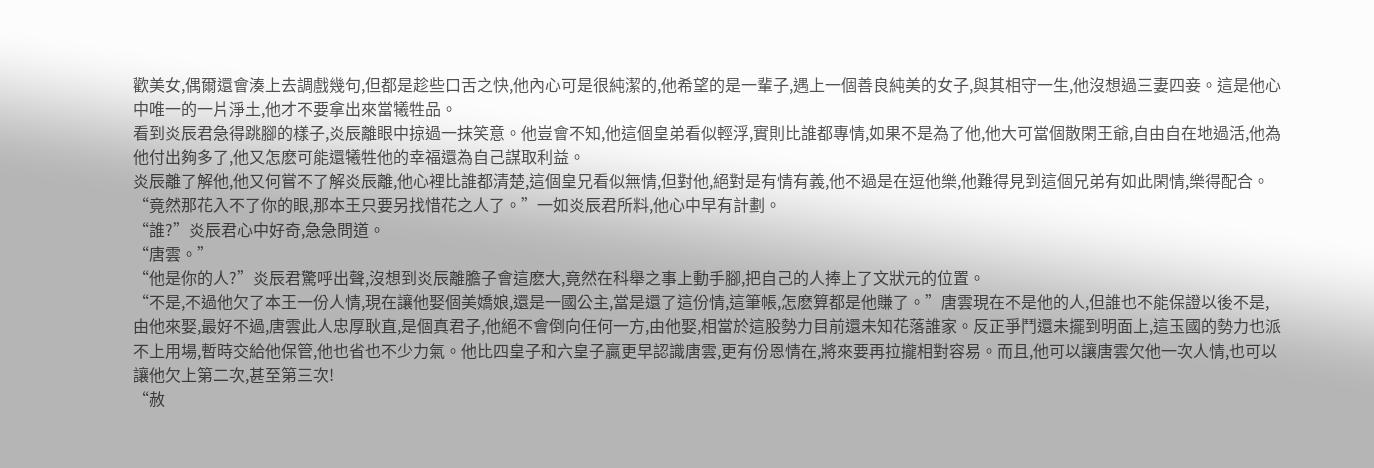歡美女,偶爾還會湊上去調戲幾句,但都是趁些口舌之快,他內心可是很純潔的,他希望的是一輩子,遇上一個善良純美的女子,與其相守一生,他沒想過三妻四妾。這是他心中唯一的一片淨土,他才不要拿出來當犧牲品。
看到炎辰君急得跳腳的樣子,炎辰離眼中掠過一抹笑意。他豈會不知,他這個皇弟看似輕浮,實則比誰都專情,如果不是為了他,他大可當個散閑王爺,自由自在地過活,他為他付出夠多了,他又怎麽可能還犧牲他的幸福還為自己謀取利益。
炎辰離了解他,他又何嘗不了解炎辰離,他心裡比誰都清楚,這個皇兄看似無情,但對他,絕對是有情有義,他不過是在逗他樂,他難得見到這個兄弟有如此閑情,樂得配合。
“竟然那花入不了你的眼,那本王只要另找惜花之人了。”一如炎辰君所料,他心中早有計劃。
“誰?”炎辰君心中好奇,急急問道。
“唐雲。”
“他是你的人?”炎辰君驚呼出聲,沒想到炎辰離膽子會這麽大,竟然在科舉之事上動手腳,把自己的人捧上了文狀元的位置。
“不是,不過他欠了本王一份人情,現在讓他娶個美嬌娘,還是一國公主,當是還了這份情,這筆帳,怎麽算都是他賺了。”唐雲現在不是他的人,但誰也不能保證以後不是,由他來娶,最好不過,唐雲此人忠厚耿直,是個真君子,他絕不會倒向任何一方,由他娶,相當於這股勢力目前還未知花落誰家。反正爭鬥還未擺到明面上,這玉國的勢力也派不上用場,暫時交給他保管,他也省也不少力氣。他比四皇子和六皇子贏更早認識唐雲,更有份恩情在,將來要再拉攏相對容易。而且,他可以讓唐雲欠他一次人情,也可以讓他欠上第二次,甚至第三次!
“赦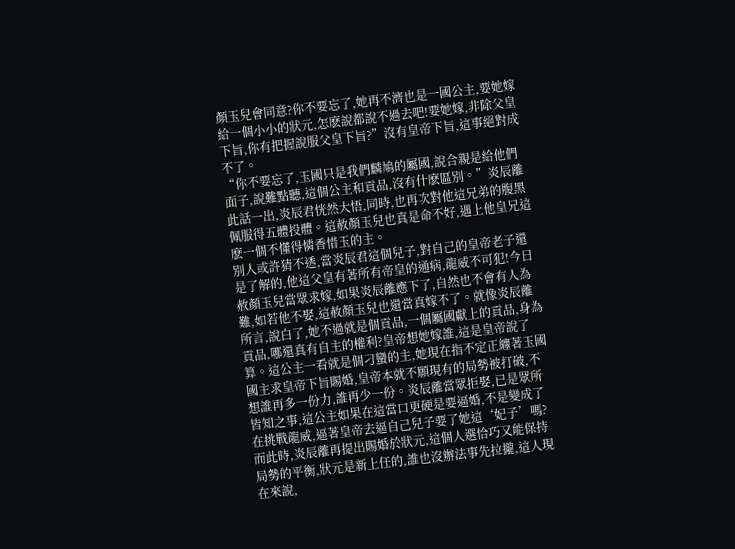顏玉兒會同意?你不要忘了,她再不濟也是一國公主,要她嫁給一個小小的狀元,怎麽說都說不過去吧!要她嫁,非除父皇下旨,你有把握說服父皇下旨?”沒有皇帝下旨,這事絕對成不了。
“你不要忘了,玉國只是我們麟鳩的屬國,說合親是給他們面子,說難點聽,這個公主和貢品,沒有什麽區別。”炎辰離此話一出,炎辰君恍然大悟,同時,也再次對他這兄弟的腹黑佩服得五體投體。這赦顏玉兒也真是命不好,遇上他皇兄這麽一個不懂得憐香惜玉的主。
別人或許猜不透,當炎辰君這個兒子,對自己的皇帝老子還是了解的,他這父皇有著所有帝皇的通病,龍威不可犯!今日赦顏玉兒當眾求嫁,如果炎辰離應下了,自然也不會有人為難,如若他不娶,這赦顏玉兒也還當真嫁不了。就像炎辰離所言,說白了,她不過就是個貢品,一個屬國獻上的貢品,身為貢品,哪還真有自主的權利?皇帝想她嫁誰,這是皇帝說了算。這公主一看就是個刁蠻的主,她現在指不定正纏著玉國國主求皇帝下旨賜婚,皇帝本就不願現有的局勢被打破,不想誰再多一份力,誰再少一份。炎辰離當眾拒娶,已是眾所皆知之事,這公主如果在這當口更硬是要逼婚,不是變成了在挑戰龍威,逼著皇帝去逼自己兒子要了她這‘妃子’嗎?
而此時,炎辰離再提出賜婚於狀元,這個人選恰巧又能保持局勢的平衡,狀元是新上任的,誰也沒辦法事先拉攏,這人現在來說,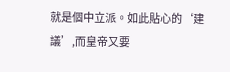就是個中立派。如此貼心的‘建議’,而皇帝又要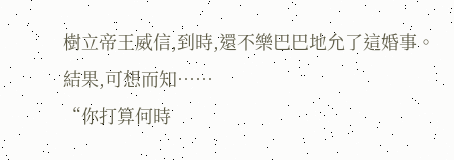樹立帝王威信,到時,還不樂巴巴地允了這婚事。
結果,可想而知……
“你打算何時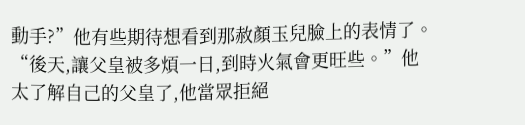動手?”他有些期待想看到那赦顏玉兒臉上的表情了。
“後天,讓父皇被多煩一日,到時火氣會更旺些。”他太了解自己的父皇了,他當眾拒絕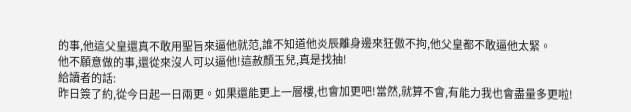的事,他這父皇還真不敢用聖旨來逼他就范,誰不知道他炎辰離身邊來狂傲不拘,他父皇都不敢逼他太緊。
他不願意做的事,還從來沒人可以逼他!這赦顏玉兒,真是找抽!
給讀者的話:
昨日簽了約,從今日起一日兩更。如果還能更上一層樓,也會加更吧!當然,就算不會,有能力我也會盡量多更啦!